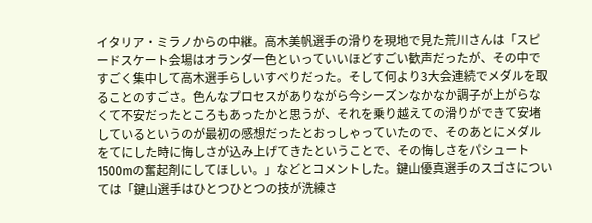イタリア・ミラノからの中継。高木美帆選手の滑りを現地で見た荒川さんは「スピードスケート会場はオランダ一色といっていいほどすごい歓声だったが、その中ですごく集中して高木選手らしいすべりだった。そして何より3大会連続でメダルを取ることのすごさ。色んなプロセスがありながら今シーズンなかなか調子が上がらなくて不安だったところもあったかと思うが、それを乗り越えての滑りができて安堵しているというのが最初の感想だったとおっしゃっていたので、そのあとにメダルをてにした時に悔しさが込み上げてきたということで、その悔しさをパシュート1500mの奮起剤にしてほしい。」などとコメントした。鍵山優真選手のスゴさについては「鍵山選手はひとつひとつの技が洗練さ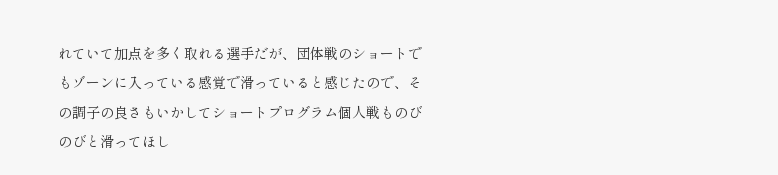れていて加点を多く取れる選手だが、団体戦のショートでもゾーンに入っている感覚で滑っていると感じたので、その調子の良さもいかしてショートプログラム個人戦ものびのびと滑ってほし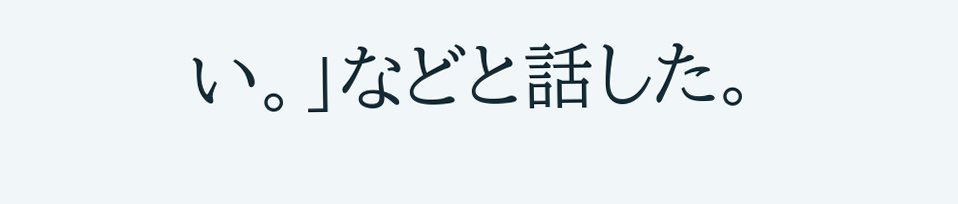い。」などと話した。